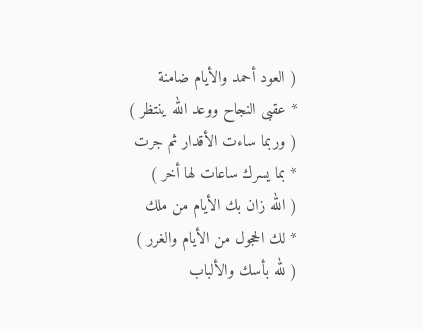( العود أحمد والأيام ضامنة
* عقبى النجاح ووعد الله ينتظر )
( وربما ساءت الأقدار ثم جرت
* بما يسرك ساعات لها أخر )
( الله زان بك الأيام من ملك
* لك الحجول من الأيام والغرر )
( لله بأسك والألباب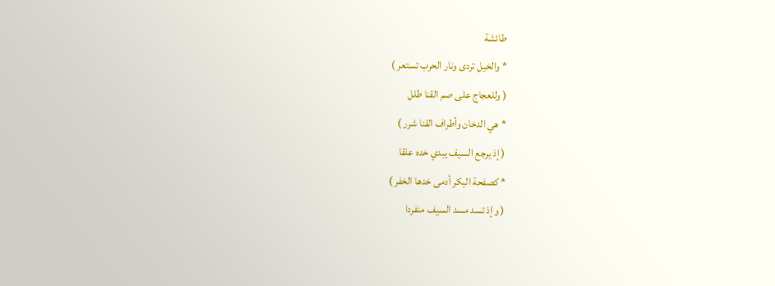طائشة
* والخيل تردى ونار الحرب تستعر )
( وللعجاج على صم القنا طلل
* هي الدخان وأطراف القنا شرر )
( إذ يرجع السيف يبدي خده علقا
* كصفحة البكر أدمى خدها الخفر )
( وإذ تسد مسد السيف منفردا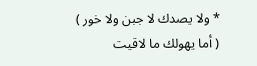* ولا يصدك لا جبن ولا خور )
( أما يهولك ما لاقيت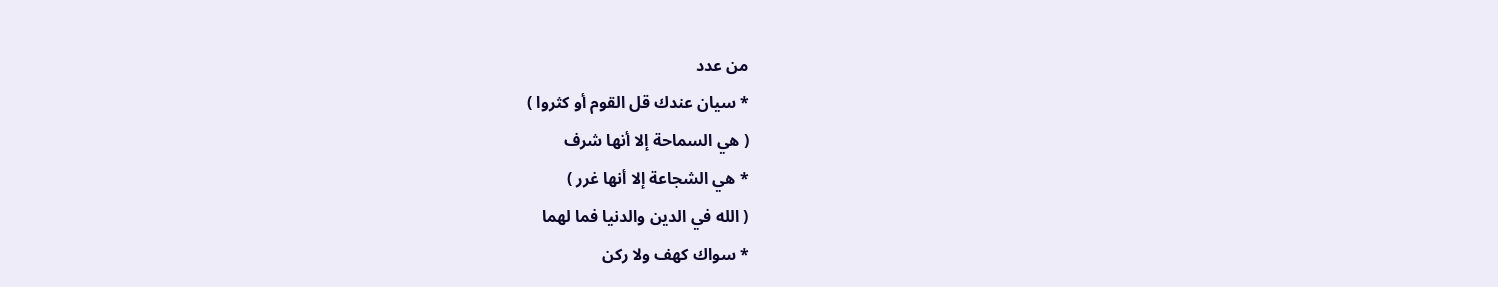من عدد
* سيان عندك قل القوم أو كثروا )
( هي السماحة إلا أنها شرف
* هي الشجاعة إلا أنها غرر )
( الله في الدين والدنيا فما لهما
* سواك كهف ولا ركن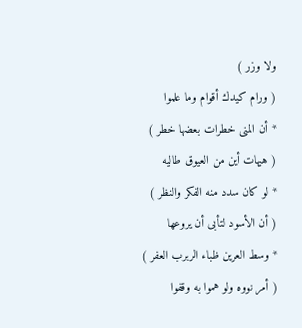ولا وزر )
( ورام كيدك أقوام وما علموا
* أن المنى خطرات بعضها خطر )
( هيهات أين من العيوق طاليه
* لو كان سدد منه الفكر والنظر )
( أن الأسود لتأبى أن يروعها
* وسط العرين ظباء الربرب العفر )
( أمر نووه ولو هموا به وقفوا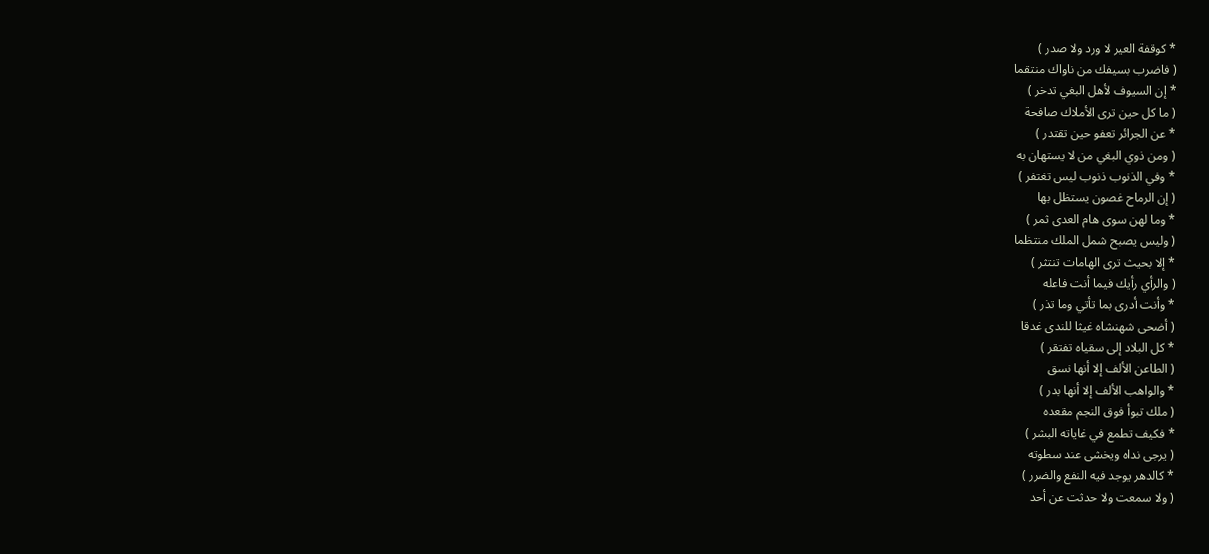* كوقفة العير لا ورد ولا صدر )
( فاضرب بسيفك من ناواك منتقما
* إن السيوف لأهل البغي تدخر )
( ما كل حين ترى الأملاك صافحة
* عن الجرائر تعفو حين تقتدر )
( ومن ذوي البغي من لا يستهان به
* وفي الذنوب ذنوب ليس تغتفر )
( إن الرماح غصون يستظل بها
* وما لهن سوى هام العدى ثمر )
( وليس يصبح شمل الملك منتظما
* إلا بحيث ترى الهامات تنتثر )
( والرأي رأيك فيما أنت فاعله
* وأنت أدرى بما تأتي وما تذر )
( أضحى شهنشاه غيثا للندى غدقا
* كل البلاد إلى سقياه تفتقر )
( الطاعن الألف إلا أنها نسق
* والواهب الألف إلا أنها بدر )
( ملك تبوأ فوق النجم مقعده
* فكيف تطمع في غاياته البشر )
( يرجى نداه ويخشى عند سطوته
* كالدهر يوجد فيه النفع والضرر )
( ولا سمعت ولا حدثت عن أحد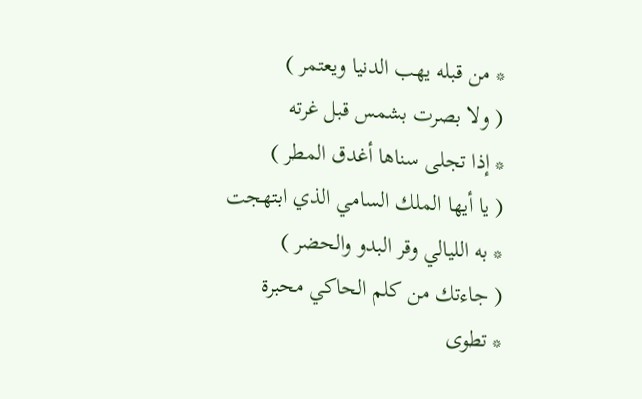* من قبله يهب الدنيا ويعتمر )
( ولا بصرت بشمس قبل غرته
* إذا تجلى سناها أغدق المطر )
( يا أيها الملك السامي الذي ابتهجت
* به الليالي وقر البدو والحضر )
( جاءتك من كلم الحاكي محبرة
* تطوى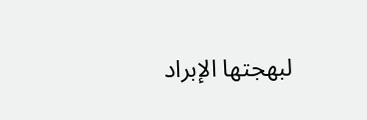لبهجتها الإبراد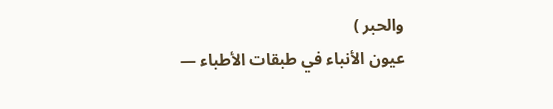والحبر )
عيون الأنباء في طبقات الأطباء —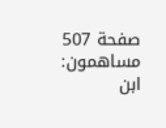صفحة 507
مساهمون: ابن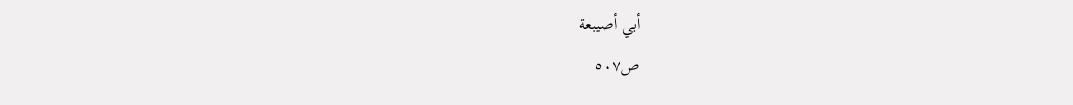أبي أصيبعة
ص٥٠٧